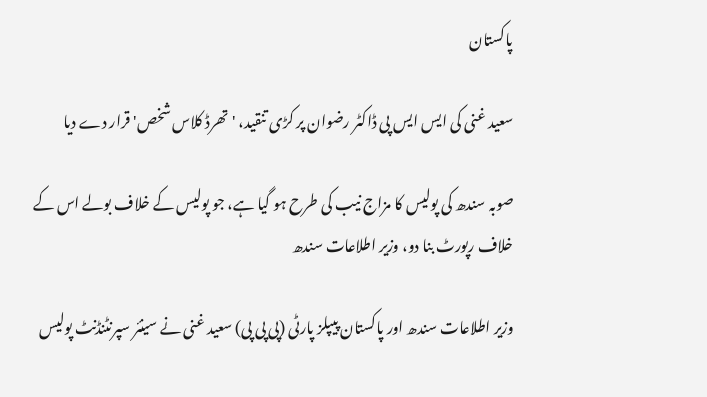پاکستان

سعید غنی کی ایس ایس پی ڈاکٹر رضوان پر کڑی تنقید، 'تھرڈ کلاس شخص' قرار دے دیا

صوبہ سندھ کی پولیس کا مزاج نیب کی طرح ہو گیا ہے، جو پولیس کے خلاف بولے اس کے خلاف رپورٹ بنا دو، وزیر اطلاعات سندھ

وزیر اطلاعات سندھ اور پاکستان پیپلز پارٹی (پی پی پی) سعید غنی نے سینئر سپرنٹنڈنٹ پولیس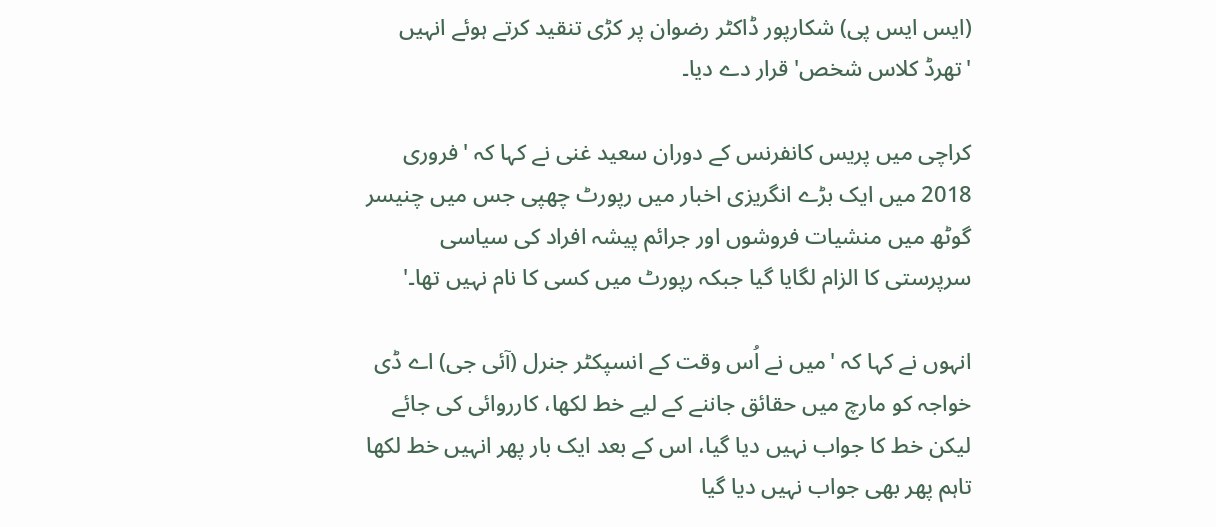(ایس ایس پی) شکارپور ڈاکٹر رضوان پر کڑی تنقید کرتے ہوئے انہیں 'تھرڈ کلاس شخص' قرار دے دیا۔

کراچی میں پریس کانفرنس کے دوران سعید غنی نے کہا کہ 'فروری 2018 میں ایک بڑے انگریزی اخبار میں رپورٹ چھپی جس میں چنیسر گوٹھ میں منشیات فروشوں اور جرائم پیشہ افراد کی سیاسی سرپرستی کا الزام لگایا گیا جبکہ رپورٹ میں کسی کا نام نہیں تھا۔'

انہوں نے کہا کہ 'میں نے اُس وقت کے انسپکٹر جنرل (آئی جی) اے ڈی خواجہ کو مارچ میں حقائق جاننے کے لیے خط لکھا، کارروائی کی جائے لیکن خط کا جواب نہیں دیا گیا، اس کے بعد ایک بار پھر انہیں خط لکھا تاہم پھر بھی جواب نہیں دیا گیا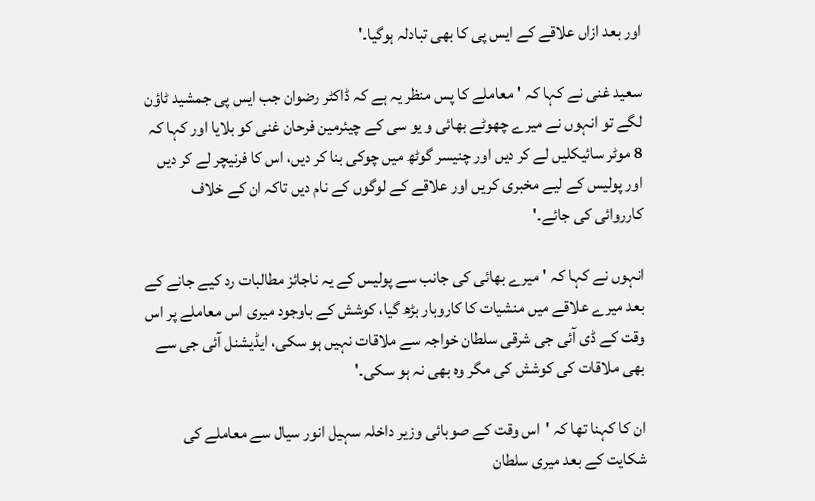اور بعد ازاں علاقے کے ایس پی کا بھی تبادلہ ہوگیا۔'

سعید غنی نے کہا کہ 'معاملے کا پس منظر یہ ہے کہ ڈاکٹر رضوان جب ایس پی جمشید ٹاؤن لگے تو انہوں نے میرے چھوٹے بھائی و یو سی کے چیئرمین فرحان غنی کو بلایا اور کہا کہ 8 موٹر سائیکلیں لے کر دیں اور چنیسر گوٹھ میں چوکی بنا کر دیں، اس کا فرنیچر لے کر دیں اور پولیس کے لیے مخبری کریں اور علاقے کے لوگوں کے نام دیں تاکہ ان کے خلاف کارروائی کی جائے۔'

انہوں نے کہا کہ 'میرے بھائی کی جانب سے پولیس کے یہ ناجائز مطالبات رد کیے جانے کے بعد میرے علاقے میں منشیات کا کاروبار بڑھ گیا، کوشش کے باوجود میری اس معاملے پر اس وقت کے ڈی آئی جی شرقی سلطان خواجہ سے ملاقات نہیں ہو سکی، ایڈیشنل آئی جی سے بھی ملاقات کی کوشش کی مگر وہ بھی نہ ہو سکی۔'

ان کا کہنا تھا کہ 'اس وقت کے صوبائی وزیر داخلہ سہیل انور سیال سے معاملے کی شکایت کے بعد میری سلطان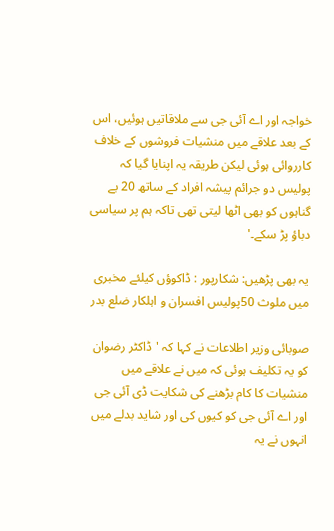خواجہ اور اے آئی جی سے ملاقاتیں ہوئیں، اس کے بعد علاقے میں منشیات فروشوں کے خلاف کارروائی ہوئی لیکن طریقہ یہ اپنایا گیا کہ پولیس دو جرائم پیشہ افراد کے ساتھ 20 بے گناہوں کو بھی اٹھا لیتی تھی تاکہ ہم پر سیاسی دباؤ پڑ سکے۔'

یہ بھی پڑھیں: شکارپور : ڈاکوؤں کیلئے مخبری میں ملوث 50پولیس افسران و اہلکار ضلع بدر

صوبائی وزیر اطلاعات نے کہا کہ 'ڈاکٹر رضوان کو یہ تکلیف ہوئی کہ میں نے علاقے میں منشیات کا کام بڑھنے کی شکایت ڈی آئی جی اور اے آئی جی کو کیوں کی اور شاید بدلے میں انہوں نے یہ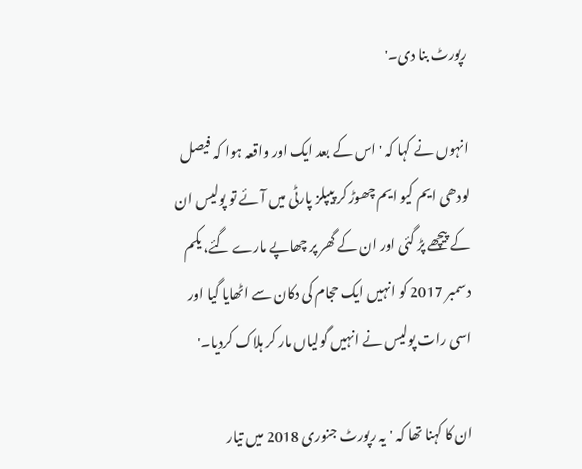رپورٹ بنا دی۔'

انہوں نے کہا کہ 'اس کے بعد ایک اور واقعہ ہوا کہ فیصل لودھی ایم کیو ایم چھوڑ کر پیپلز پارٹی میں آئے تو پولیس ان کے پیچھے پڑ گئی اور ان کے گھر پر چھاپے مارے گئے، یکم دسمبر 2017 کو انہیں ایک حجام کی دکان سے اٹھایا گیا اور اسی رات پولیس نے انہیں گولیاں مار کر ہلاک کردیا۔'

ان کا کہنا تھا کہ 'یہ رپورٹ جنوری 2018 میں تیار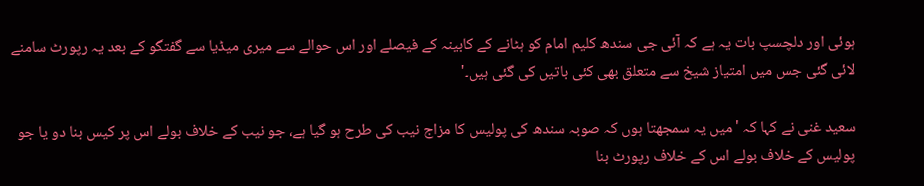ہوئی اور دلچسپ بات یہ ہے کہ آئی جی سندھ کلیم امام کو ہٹانے کے کابینہ کے فیصلے اور اس حوالے سے میری میڈیا سے گفتگو کے بعد یہ رپورٹ سامنے لائی گئی جس میں امتیاز شیخ سے متعلق بھی کئی باتیں کی گئی ہیں۔'

سعید غنی نے کہا کہ 'میں یہ سمجھتا ہوں کہ صوبہ سندھ کی پولیس کا مزاج نیب کی طرح ہو گیا ہے، جو نیب کے خلاف بولے اس پر کیس بنا دو یا جو پولیس کے خلاف بولے اس کے خلاف رپورٹ بنا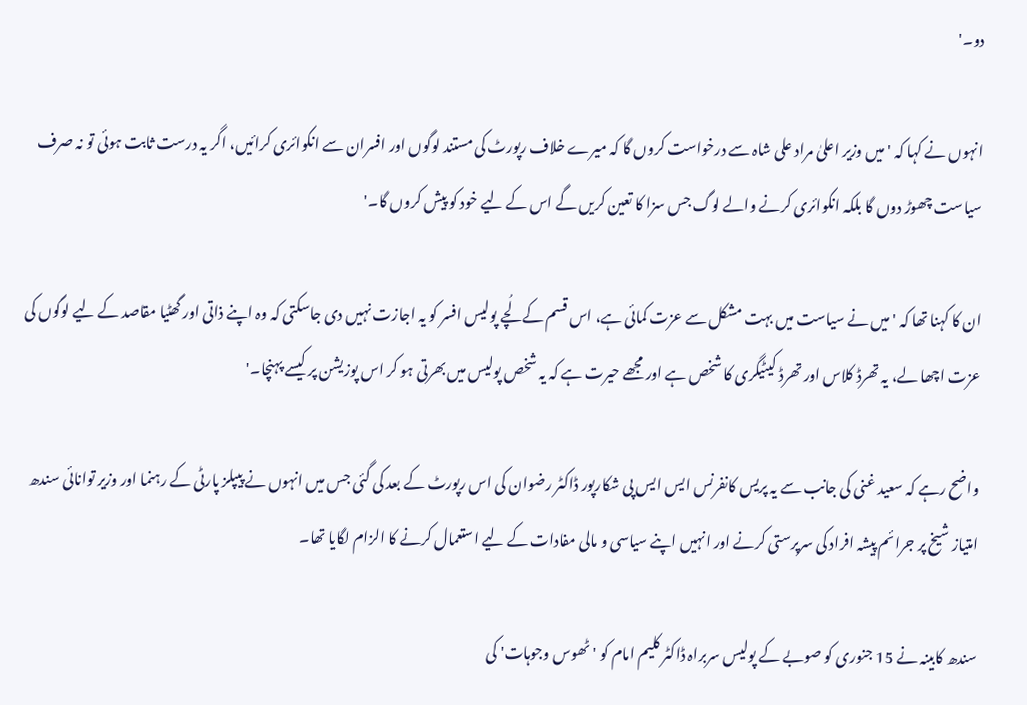دو۔'

انہوں نے کہا کہ 'میں وزیر اعلیٰ مراد علی شاہ سے درخواست کروں گا کہ میرے خلاف رپورٹ کی مستند لوگوں اور افسران سے انکوائری کرائیں، اگر یہ درست ثابت ہوئی تو نہ صرف سیاست چھوڑ دوں گا بلکہ انکوائری کرنے والے لوگ جس سزا کا تعین کریں گے اس کے لیے خود کو پیش کروں گا۔'

ان کا کہنا تھا کہ 'میں نے سیاست میں بہت مشکل سے عزت کمائی ہے، اس قسم کے لُچے پولیس افسر کو یہ اجازت نہیں دی جاسکتی کہ وہ اپنے ذاتی اور گھٹیا مقاصد کے لیے لوگوں کی عزت اچھا لے، یہ تھرڈ کلاس اور تھرڈ کیٹیگری کا شخص ہے اور مجھے حیرت ہے کہ یہ شخص پولیس میں بھرتی ہو کر اس پوزیشن پر کیسے پہنچا۔'

واضح رہے کہ سعید غنی کی جانب سے یہ پریس کانفرنس ایس ایس پی شکارپور ڈاکٹر رضوان کی اس رپورٹ کے بعد کی گئی جس میں انہوں نے پیپلز پارٹی کے رہنما اور وزیر توانائی سندھ امتیاز شیخ پر جرائم پیشہ افراد کی سرپرستی کرنے اور انہیں اپنے سیاسی و مالی مفادات کے لیے استعمال کرنے کا الزام لگایا تھا۔

سندھ کابینہ نے 15 جنوری کو صوبے کے پولیس سربراہ ڈاکٹر کلیم امام کو 'ٹھوس وجوہات' کی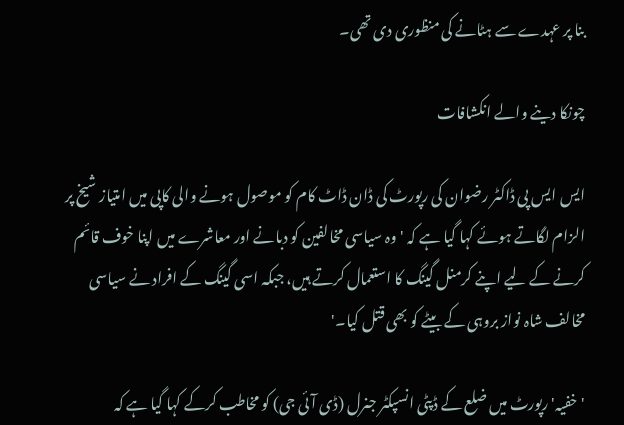بنا پر عہدے سے ہٹانے کی منظوری دی تھی۔

چونکا دینے والے انکشافات

ایس ایس پی ڈاکٹر رضوان کی رپورٹ کی ڈان ڈاٹ کام کو موصول ہونے والی کاپی میں امتیاز شیخ پر الزام لگاتے ہوئے کہا گیا ہے کہ 'وہ سیاسی مخالفین کو دبانے اور معاشرے میں اپنا خوف قائم کرنے کے لیے اپنے کرمنل گینگ کا استعمال کرتے ہیں، جبکہ اسی گینگ کے افراد نے سیاسی مخالف شاہ نواز بروہی کے بیٹے کو بھی قتل کیا۔'

'خفیہ' رپورٹ میں ضلع کے ڈپٹی انسپکٹر جنرل (ڈی آئی جی) کو مخاطب کرکے کہا گیا ہے کہ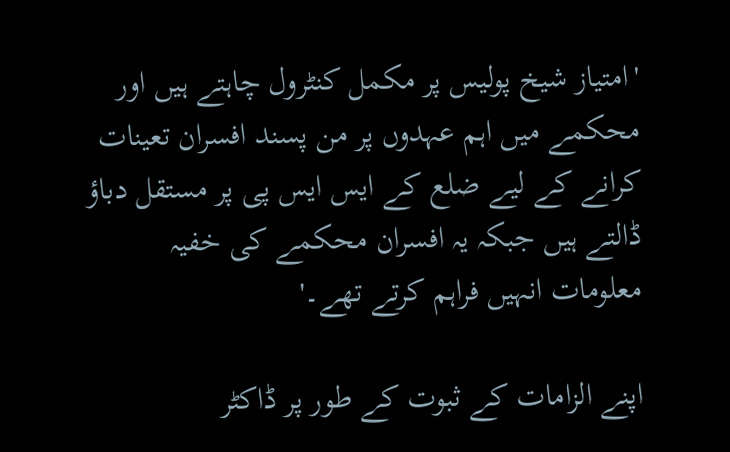'امتیاز شیخ پولیس پر مکمل کنٹرول چاہتے ہیں اور محکمے میں اہم عہدوں پر من پسند افسران تعینات کرانے کے لیے ضلع کے ایس ایس پی پر مستقل دباؤ ڈالتے ہیں جبکہ یہ افسران محکمے کی خفیہ معلومات انہیں فراہم کرتے تھے۔'

اپنے الزامات کے ثبوت کے طور پر ڈاکٹر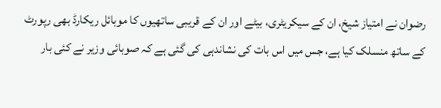رضوان نے امتیاز شیخ، ان کے سیکریٹری، بیٹے اور ان کے قریبی ساتھیوں کا موبائل ریکارڈ بھی رپورٹ کے ساتھ منسلک کیا ہے، جس میں اس بات کی نشاندہی کی گئی ہے کہ صوبائی وزیر نے کئی بار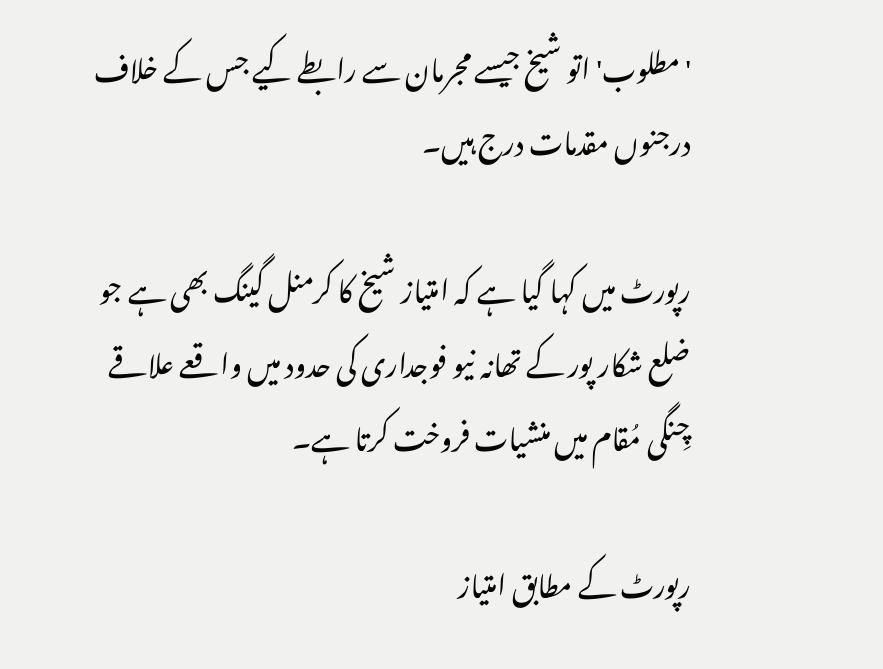'مطلوب' اتو شیخ جیسے مجرمان سے رابطے کیے جس کے خلاف درجنوں مقدمات درج ہیں۔

رپورٹ میں کہا گیا ہے کہ امتیاز شیخ کا کرمنل گینگ بھی ہے جو ضلع شکار پور کے تھانہ نیو فوجداری کی حدود میں واقعے علاقے چِنگی مُقام میں منشیات فروخت کرتا ہے۔

رپورٹ کے مطابق امتیاز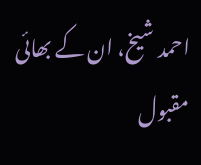احمد شیخ، ان کے بھائی مقبول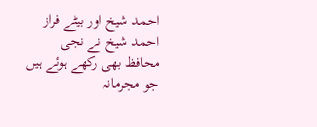احمد شیخ اور بیٹے فراز احمد شیخ نے نجی محافظ بھی رکھے ہوئے ہیں جو مجرمانہ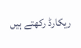ریکارڈ رکھتے ہیں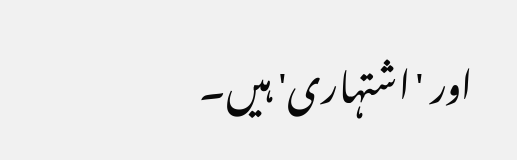اور 'اشتہاری' ہیں۔